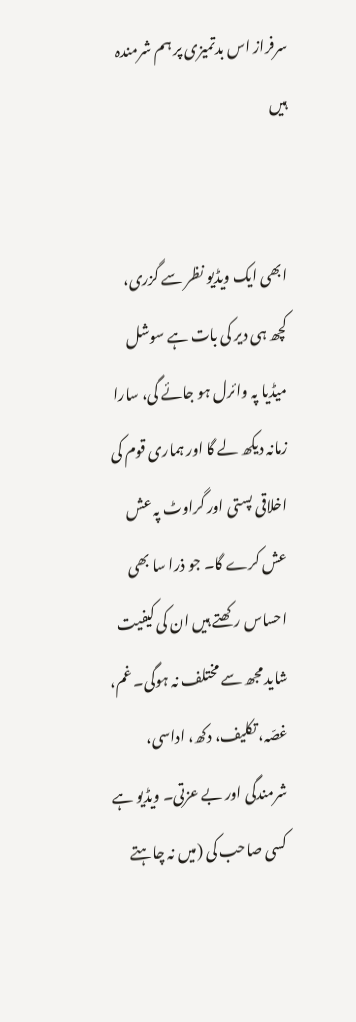سرفراز اس بدتمیزی پر ہم شرمندہ ہیں


ابھی ایک ویڈیو نظر سے گزری، کچھ ہی دیر کی بات ہے سوشل میڈیا پہ وائرل ہو جائے گی، سارا زمانہ دیکھ لے گا اور ہماری قوم کی اخلاقی پستی اور گراوٹ پہ عش عش کرے گا۔ جو ذرا سا بھی احساس رکھتے ہیں ان کی کیفیت شاید مجھ سے مختلف نہ ہوگی۔ غم، غصّہ، تکلیف، دکھ، اداسی، شرمندگی اور بے عزتی۔ ویڈیو ہے کسی صاحب کی (میں نہ چاہتے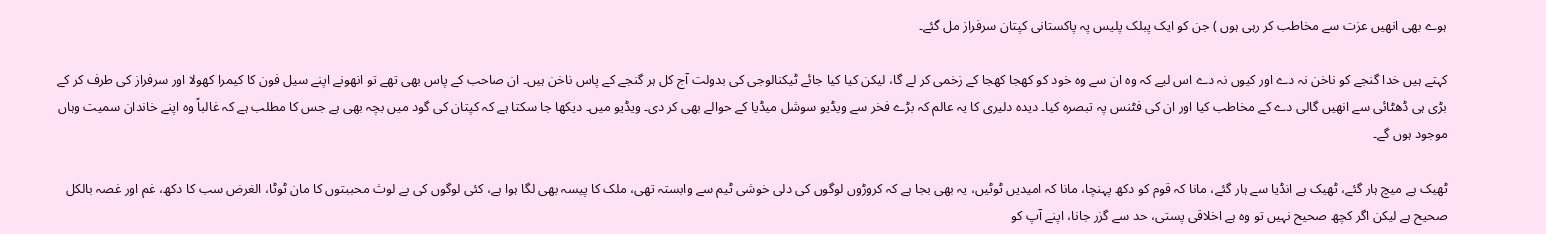ہوے بھی انھیں عزت سے مخاطب کر رہی ہوں ) جن کو ایک پبلک پلیس پہ پاکستانی کپتان سرفراز مل گئے۔

کہتے ہیں خدا گنجے کو ناخن نہ دے اور کیوں نہ دے اس لیے کہ وہ ان سے وہ خود کو کھجا کھجا کے زخمی کر لے گا، لیکن کیا کیا جائے ٹیکنالوجی کی بدولت آج کل ہر گنجے کے پاس ناخن ہیں۔ ان صاحب کے پاس بھی تھے تو انھونے اپنے سیل فون کا کیمرا کھولا اور سرفراز کی طرف کر کے بڑی ہی ڈھٹائی سے انھیں گالی دے کے مخاطب کیا اور ان کی فٹنس پہ تبصرہ کیا۔ دیدہ دلیری کا یہ عالم کہ بڑے فخر سے ویڈیو سوشل میڈیا کے حوالے بھی کر دی۔ ویڈیو میں۔ دیکھا جا سکتا ہے کہ کپتان کی گود میں بچہ بھی ہے جس کا مطلب ہے کہ غالباً وہ اپنے خاندان سمیت وہاں موجود ہوں گے۔

ٹھیک ہے میچ ہار گئے، ٹھیک ہے انڈیا سے ہار گئے، مانا کہ قوم کو دکھ پہنچا، مانا کہ امیدیں ٹوٹیں، یہ بھی بجا ہے کہ کروڑوں لوگوں کی دلی خوشی ٹیم سے وابستہ تھی، ملک کا پیسہ بھی لگا ہوا ہے، کئی لوگوں کی بے لوث محببتوں کا مان ٹوٹا، الغرض سب کا دکھ، غم اور غصہ بالکل صحیح ہے لیکن اگر کچھ صحیح نہیں تو وہ ہے اخلاقی پستی، حد سے گزر جانا، اپنے آپ کو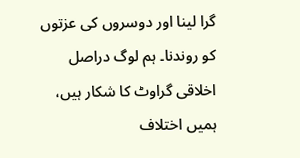گرا لینا اور دوسروں کی عزتوں کو روندنا۔ ہم لوگ دراصل اخلاقی گراوٹ کا شکار ہیں، ہمیں اختلاف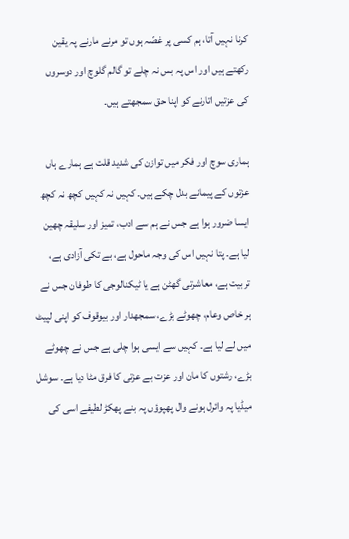کرنا نہیں آتا، ہم کسی پر غصّہ ہوں تو مرنے مارنے پہ یقین رکھتے ہیں اور اس پہ بس نہ چلے تو گالم گلوچ اور دوسروں کی عزتیں اتارنے کو اپنا حق سمجھتے ہیں۔

ہماری سوچ اور فکر میں توازن کی شدید قلت ہے ہمارے ہاں عزتوں کے پیمانے بدل چکے ہیں۔ کہیں نہ کہیں کچھ نہ کچھ ایسا ضرور ہوا ہے جس نے ہم سے ادب، تمیز اور سلیقہ چھین لیا ہے۔ پتا نہیں اس کی وجہ ماحول ہے، بے تکی آزادی ہے، تربیت ہے، معاشرتی گھٹن ہے یا ٹیکنالوجی کا طوفان جس نے ہر خاص وعام، چھوٹے بڑے، سمجھدار اور بیوقوف کو اپنی لپیٹ میں لے لیا ہے۔ کہیں سے ایسی ہوا چلی ہے جس نے چھوٹے بڑے، رشتوں کا مان اور عزت بے عزتی کا فرق مٹا دیا ہے۔ سوشل میڈیا پہ وائرل ہونے وال پھپوؤں پہ بنے پھکڑ لطیفے اسی کی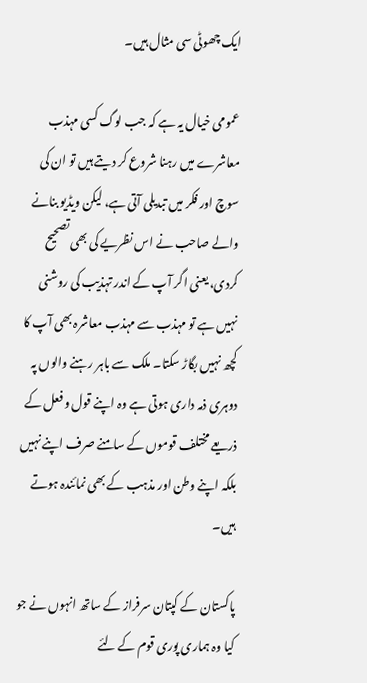ایک چھوٹی سی مثال ہیں۔

عمومی خیال یہ ہے کہ جب لوگ کسی مہذب معاشرے میں رہنا شروع کر دیتے ہیں تو ان کی سوچ اور فکر میں تبدیلی آتی ہے، لیکن ویڈیو بنانے والے صاحب نے اس نظریے کی بھی تصحیح کردی، یعنی اگر آپ کے اندر تہذیب کی روشنی نہیں ہے تو مہذب سے مہذب معاشرہ بھی آپ کا کچھ نہیں بگاڑ سکتا۔ ملک سے باہر رہنے والوں پہ دوہری ذمہ داری ہوتی ہے وہ اپنے قول و فعل کے ذریعے مختلف قوموں کے سامنے صرف اپنے نہیں بلکہ اپنے وطن اور مذہب کے بھی نمائندہ ہوتے ہیں۔

پاکستان کے کپتان سرفراز کے ساتھ انہوں نے جو کیا وہ ہماری پوری قوم کے لئے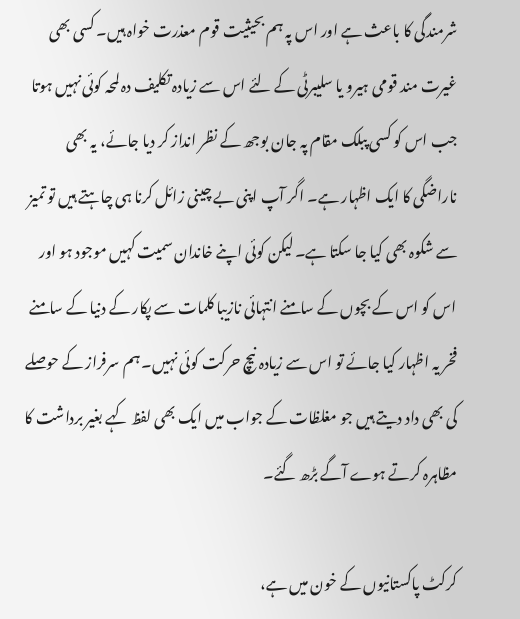شرمندگی کا باعث ہے اور اس پہ ہم بحیثیت قوم معذرت خواہ ہیں۔ کسی بھی غیرت مند قومی ہیرو یا سلیبرٹی کے لئے اس سے زیادہ تکلیف دہ لمحہ کوئی نہیں ہوتا جب اس کو کسی پبلک مقام پہ جان بوجھ کے نظر انداز کر دیا جائے، یہ بھی ناراضگی کا ایک اظہار ہے۔ اگر آپ اپنی بے چینی زائل کرنا ہی چاہتے ہیں تو تمیز سے شکوہ بھی کیا جا سکتا ہے۔ لیکن کوئی اپنے خاندان سمیت کہیں موجود ہو اور اس کو اس کے بچوں کے سامنے انتہائی نازیبا کلمات سے پکار کے دنیا کے سامنے فخر یہ اظہار کیا جائے تو اس سے زیادہ نیچ حرکت کوئی نہیں۔ ہم سرفراز کے حوصلے کی بھی داد دیتے ہیں جو مغلظات کے جواب میں ایک بھی لفظ کہے بغیر برداشت کا مظاہرہ کرتے ہوے آگے بڑھ گئے۔

کرکٹ پاکستانیوں کے خون میں ہے،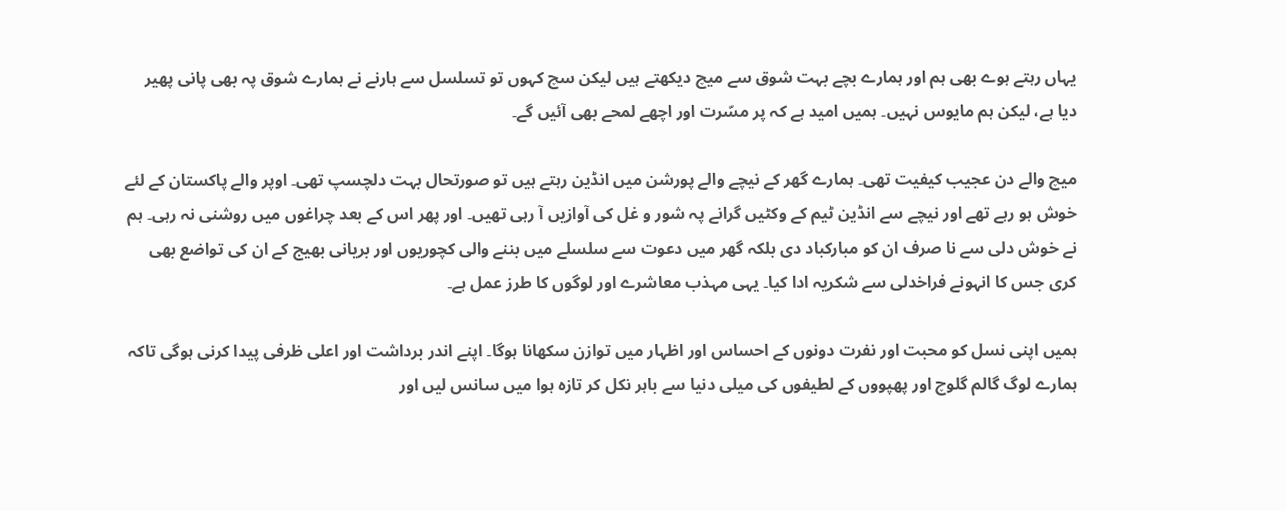یہاں رہتے ہوے بھی ہم اور ہمارے بچے بہت شوق سے میچ دیکھتے ہیں لیکن سچ کہوں تو تسلسل سے ہارنے نے ہمارے شوق پہ بھی پانی پھیر دیا ہے، لیکن ہم مایوس نہیں۔ ہمیں امید ہے کہ پر مسّرت اور اچھے لمحے بھی آئیں گے۔

میچ والے دن عجیب کیفیت تھی۔ ہمارے گھر کے نیچے والے پورشن میں انڈین رہتے ہیں تو صورتحال بہت دلچسپ تھی۔ اوپر والے پاکستان کے لئے خوش ہو رہے تھے اور نیچے سے انڈین ٹیم کے وکٹیں گرانے پہ شور و غل کی آوازیں آ رہی تھیں۔ اور پھر اس کے بعد چراغوں میں روشنی نہ رہی۔ ہم نے خوش دلی سے نا صرف ان کو مبارکباد دی بلکہ گھر میں دعوت سے سلسلے میں بننے والی کچوریوں اور بریانی بھیج کے ان کی تواضع بھی کری جس کا انہونے فراخدلی سے شکریہ ادا کیا۔ یہی مہذب معاشرے اور لوگوں کا طرز عمل ہے۔

ہمیں اپنی نسل کو محبت اور نفرت دونوں کے احساس اور اظہار میں توازن سکھانا ہوگا۔ اپنے اندر برداشت اور اعلی ظرفی پیدا کرنی ہوگی تاکہ ہمارے لوگ گالم گلوچ اور پھپووں کے لطیفوں کی میلی دنیا سے باہر نکل کر تازہ ہوا میں سانس لیں اور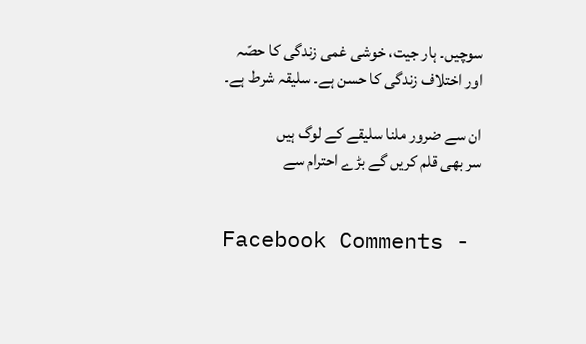سوچیں۔ ہار جیت، خوشی غمی زندگی کا حصّہ اور اختلاف زندگی کا حسن ہے۔ سلیقہ شرط ہے۔

ان سے ضرور ملنا سلیقے کے لوگ ہیں
سر بھی قلم کریں گے بڑے احترام سے


Facebook Comments -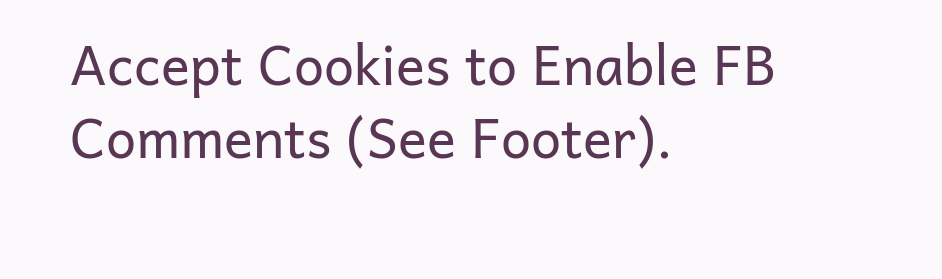Accept Cookies to Enable FB Comments (See Footer).